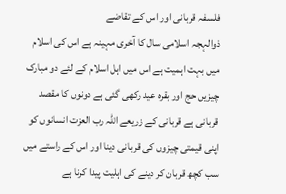فلسفہ قربانی اور اس کے تقاضے
ذوالہجہ اسلامی سال کا آخری مہینہ ہے اس کی اسلام میں بہت اہمیت ہے اس میں اہل اسلام کے لئے دو مبارک چیزیں حج اور بقرہ عید رکھی گئی ہے دونوں کا مقصد قربانی ہے قربانی کے زریعے اللہ رب العزت انسانوں کو اپنی قیمتی چیزوں کی قربانی دینا اور اس کے راستے میں سب کچھ قربان کر دینے کی اہلیت پیدا کرنا ہے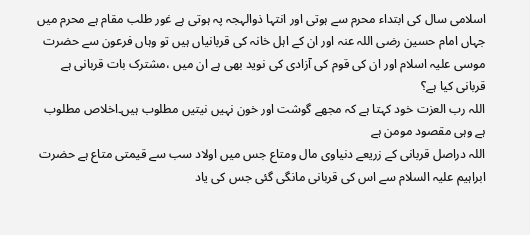اسلامی سال کی ابتداء محرم سے ہوتی اور انتہا ذوالہجہ پہ ہوتی ہے غور طلب مقام ہے محرم میں جہاں امام حسین رضی اللہ عنہ اور ان کے اہل خانہ کی قربانیاں ہیں تو وہاں فرعون سے حضرت موسی علیہ اسلام اور ان کی قوم کی آزادی کی نوید بھی ہے ان میں ،مشترک بات قربانی ہے
قربانی کیا ہے؟
اللہ رب العزت خود کہتا ہے کہ مجھے گوشت اور خون نہیں نیتیں مطلوب ہیں۔اخلاص مطلوب ہے وہی مقصود مومن ہے
اللہ دراصل قربانی کے زریعے دنیاوی مال ومتاع جس میں اولاد سب سے قیمتی متاع ہے حضرت ابراہیم علیہ السلام سے اس کی قربانی مانگی گئی جس کی یاد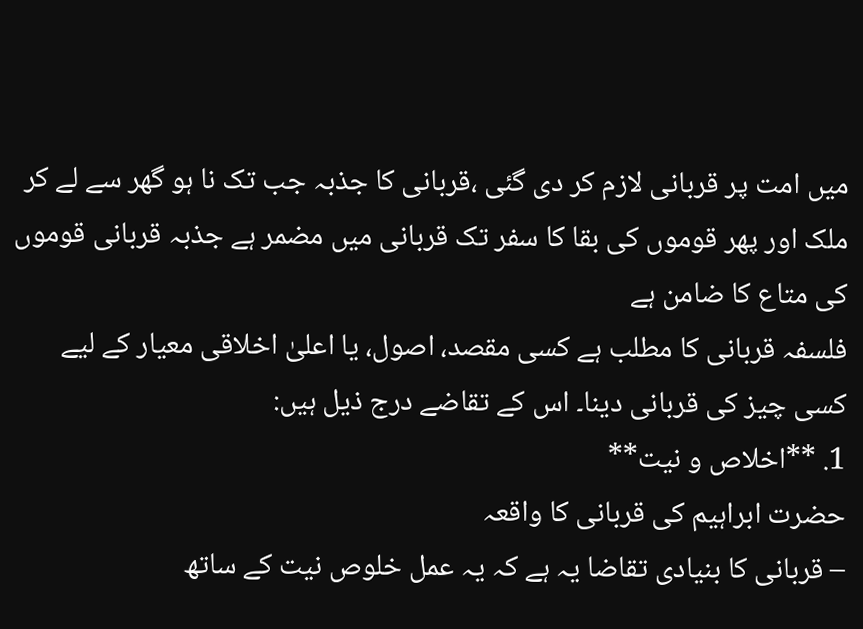میں امت پر قربانی لازم کر دی گئی ،قربانی کا جذبہ جب تک نا ہو گھر سے لے کر ملک اور پھر قوموں کی بقا کا سفر تک قربانی میں مضمر ہے جذبہ قربانی قوموں کی متاع کا ضامن ہے
فلسفہ قربانی کا مطلب ہے کسی مقصد، اصول، یا اعلیٰ اخلاقی معیار کے لیے کسی چیز کی قربانی دینا۔ اس کے تقاضے درج ذیل ہیں:
1. **اخلاص و نیت**
حضرت ابراہیم کی قربانی کا واقعہ
– قربانی کا بنیادی تقاضا یہ ہے کہ یہ عمل خلوص نیت کے ساتھ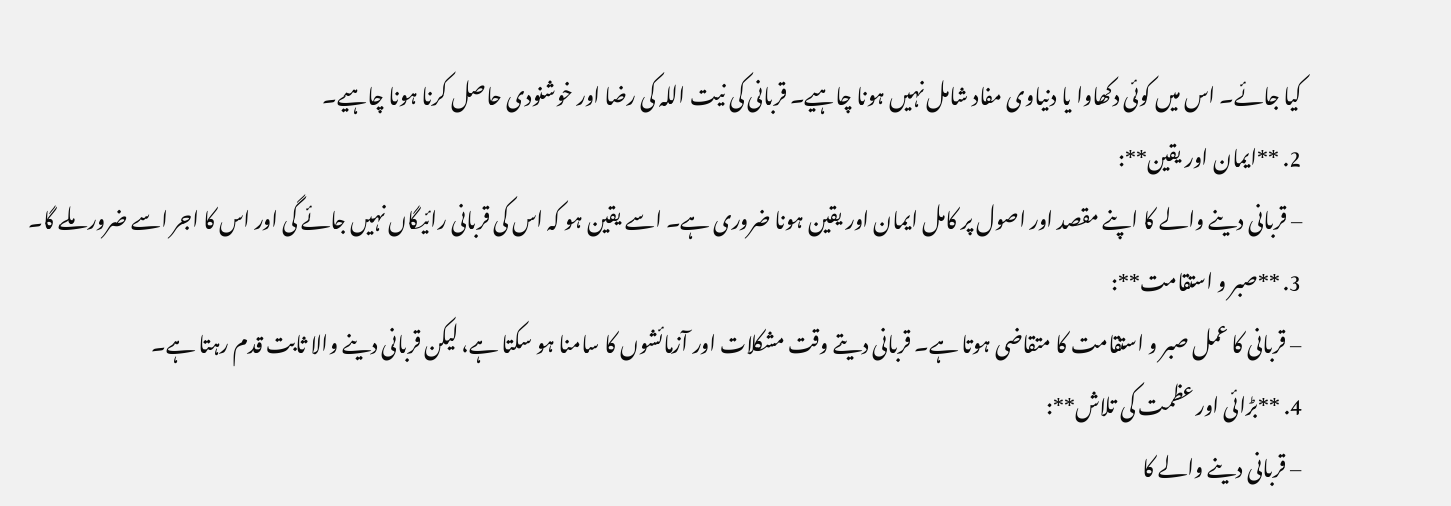کیا جائے۔ اس میں کوئی دکھاوا یا دنیاوی مفاد شامل نہیں ہونا چاہیے۔ قربانی کی نیت اللہ کی رضا اور خوشنودی حاصل کرنا ہونا چاہیے۔
2. **ایمان اور یقین**:
– قربانی دینے والے کا اپنے مقصد اور اصول پر کامل ایمان اور یقین ہونا ضروری ہے۔ اسے یقین ہو کہ اس کی قربانی رائیگاں نہیں جائے گی اور اس کا اجر اسے ضرور ملے گا۔
3. **صبر و استقامت**:
– قربانی کا عمل صبر و استقامت کا متقاضی ہوتا ہے۔ قربانی دیتے وقت مشکلات اور آزمائشوں کا سامنا ہو سکتا ہے، لیکن قربانی دینے والا ثابت قدم رہتا ہے۔
4. **بڑائی اور عظمت کی تلاش**:
– قربانی دینے والے کا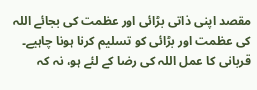مقصد اپنی ذاتی بڑائی اور عظمت کی بجائے اللہ کی عظمت اور بڑائی کو تسلیم کرنا ہونا چاہیے۔ قربانی کا عمل اللہ کی رضا کے لئے ہو، نہ کہ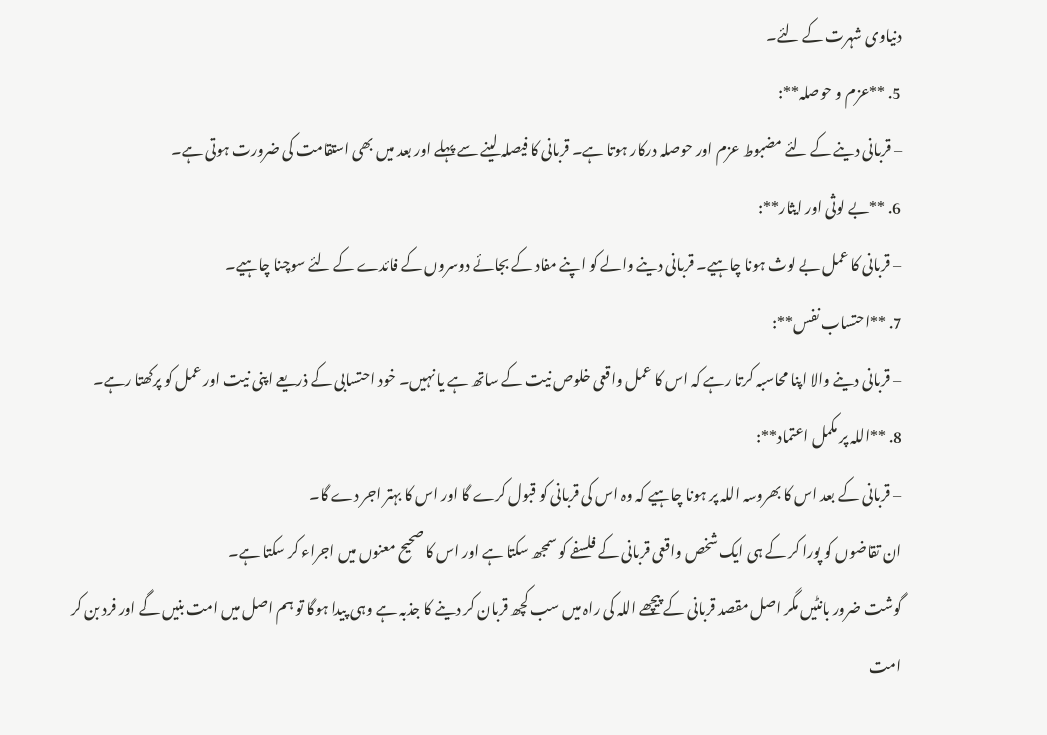دنیاوی شہرت کے لئے۔
5. **عزم و حوصلہ**:
– قربانی دینے کے لئے مضبوط عزم اور حوصلہ درکار ہوتا ہے۔ قربانی کا فیصلہ لینے سے پہلے اور بعد میں بھی استقامت کی ضرورت ہوتی ہے۔
6. **بے لوثی اور ایثار**:
– قربانی کا عمل بے لوث ہونا چاہیے۔ قربانی دینے والے کو اپنے مفاد کے بجائے دوسروں کے فائدے کے لئے سوچنا چاہیے۔
7. **احتساب نفس**:
– قربانی دینے والا اپنا محاسبہ کرتا رہے کہ اس کا عمل واقعی خلوص نیت کے ساتھ ہے یا نہیں۔ خود احتسابی کے ذریعے اپنی نیت اور عمل کو پرکھتا رہے۔
8. **اللہ پر مکمل اعتماد**:
– قربانی کے بعد اس کا بھروسہ اللہ پر ہونا چاہیے کہ وہ اس کی قربانی کو قبول کرے گا اور اس کا بہتر اجر دے گا۔
ان تقاضوں کو پورا کر کے ہی ایک شخص واقعی قربانی کے فلسفے کو سمجھ سکتا ہے اور اس کا صحیح معنوں میں اجراء کر سکتا ہے۔
گوشت ضرور بانٹیں مگر اصل مقصد قربانی کے پیچھے اللہ کی راہ میں سب کچھ قربان کر دینے کا جذبہ ہے وہی پیدا ہوگا تو ہم اصل میں امت بنیں گے اور فرد بن کر امت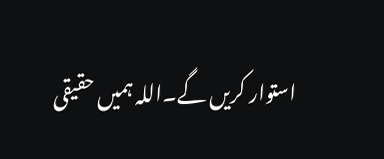استوار کریں گے۔اللہ ہمیں حقیقی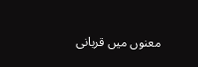معنوں میں قربانی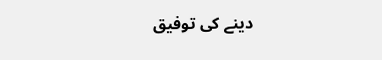دینے کی توفیق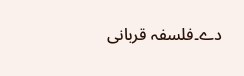دے۔فلسفہ قربانی